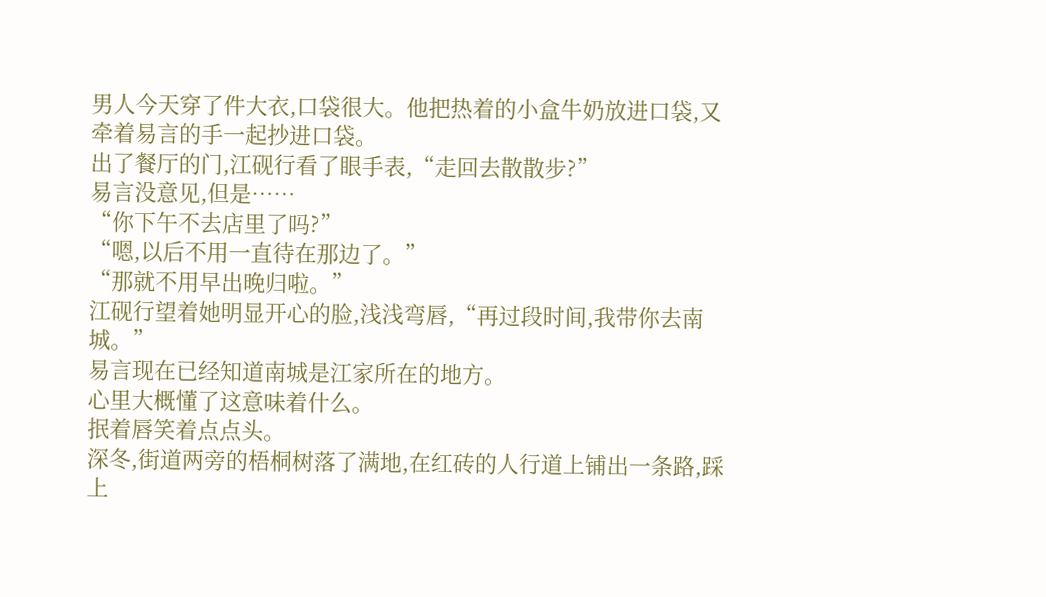男人今天穿了件大衣,口袋很大。他把热着的小盒牛奶放进口袋,又牵着易言的手一起抄进口袋。
出了餐厅的门,江砚行看了眼手表,“走回去散散步?”
易言没意见,但是……
“你下午不去店里了吗?”
“嗯,以后不用一直待在那边了。”
“那就不用早出晚归啦。”
江砚行望着她明显开心的脸,浅浅弯唇,“再过段时间,我带你去南城。”
易言现在已经知道南城是江家所在的地方。
心里大概懂了这意味着什么。
抿着唇笑着点点头。
深冬,街道两旁的梧桐树落了满地,在红砖的人行道上铺出一条路,踩上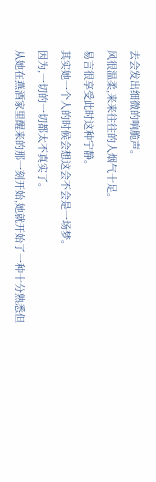去会发出细微的响脆声。
风很温柔,来来往往的人烟气十足。
易言很享受此时这种宁静。
其实她一个人的时候会想这会不会是一场梦。
因为,一切的一切都太不真实了。
从她在燕酒家里醒来的那一刻开始,她就开始了一种十分熟悉但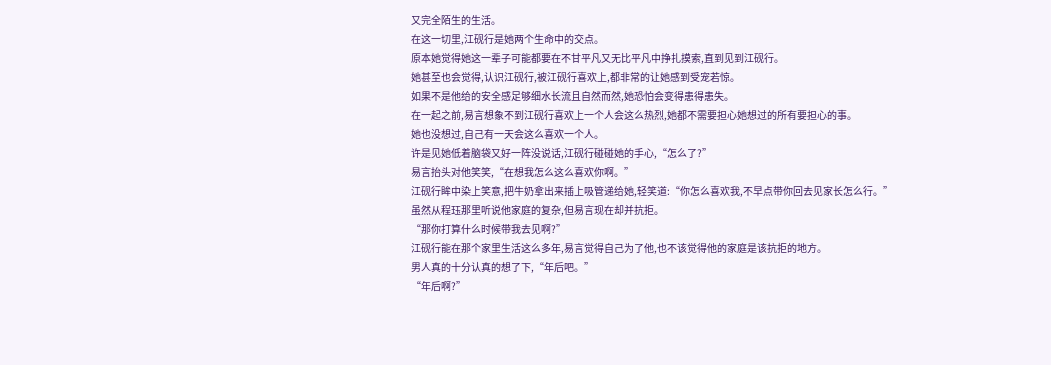又完全陌生的生活。
在这一切里,江砚行是她两个生命中的交点。
原本她觉得她这一辈子可能都要在不甘平凡又无比平凡中挣扎摸索,直到见到江砚行。
她甚至也会觉得,认识江砚行,被江砚行喜欢上,都非常的让她感到受宠若惊。
如果不是他给的安全感足够细水长流且自然而然,她恐怕会变得患得患失。
在一起之前,易言想象不到江砚行喜欢上一个人会这么热烈,她都不需要担心她想过的所有要担心的事。
她也没想过,自己有一天会这么喜欢一个人。
许是见她低着脑袋又好一阵没说话,江砚行碰碰她的手心,“怎么了?”
易言抬头对他笑笑,“在想我怎么这么喜欢你啊。”
江砚行眸中染上笑意,把牛奶拿出来插上吸管递给她,轻笑道:“你怎么喜欢我,不早点带你回去见家长怎么行。”
虽然从程珏那里听说他家庭的复杂,但易言现在却并抗拒。
“那你打算什么时候带我去见啊?”
江砚行能在那个家里生活这么多年,易言觉得自己为了他,也不该觉得他的家庭是该抗拒的地方。
男人真的十分认真的想了下,“年后吧。”
“年后啊?”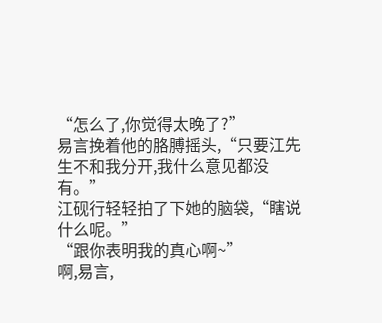“怎么了,你觉得太晚了?”
易言挽着他的胳膊摇头,“只要江先生不和我分开,我什么意见都没有。”
江砚行轻轻拍了下她的脑袋,“瞎说什么呢。”
“跟你表明我的真心啊~”
啊,易言,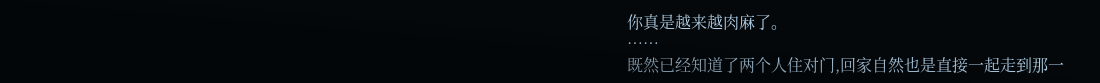你真是越来越肉麻了。
……
既然已经知道了两个人住对门,回家自然也是直接一起走到那一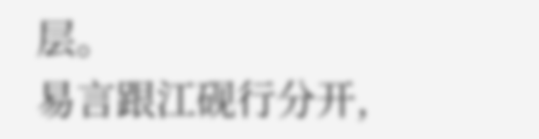层。
易言跟江砚行分开,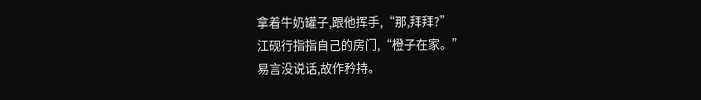拿着牛奶罐子,跟他挥手,“那,拜拜?”
江砚行指指自己的房门,“橙子在家。”
易言没说话,故作矜持。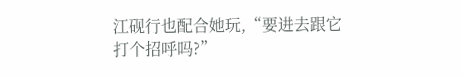江砚行也配合她玩,“要进去跟它打个招呼吗?”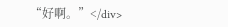“好啊。”</div>